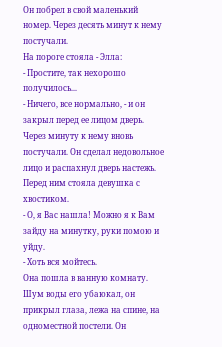Он побрел в свой маленький номер. Через десять минут к нему постучали.
На пороге стояла - Элла:
- Простите, так нехорошо получилось...
- Ничего, все нормально, - и он закрыл перед ее лицом дверь.
Через минуту к нему вновь постучали. Он сделал недовольное лицо и распахнул дверь настежь. Перед ним стояла девушка с хвостиком.
- О, я Вас нашла! Можно я к Вам зайду на минутку, руки помою и уйду.
- Хоть вся мойтесь.
Она пошла в ванную комнату. Шум воды его убаюкал, он прикрыл глаза, лежа на спине, на одноместной постели. Он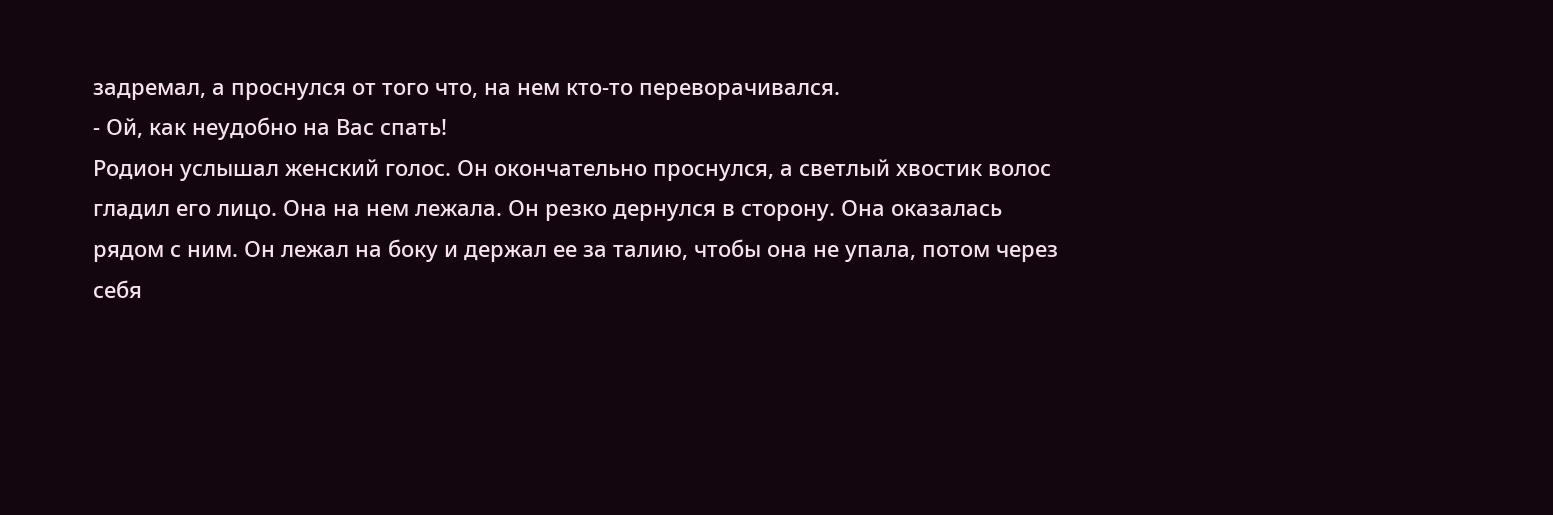задремал, а проснулся от того что, на нем кто-то переворачивался.
- Ой, как неудобно на Вас спать!
Родион услышал женский голос. Он окончательно проснулся, а светлый хвостик волос гладил его лицо. Она на нем лежала. Он резко дернулся в сторону. Она оказалась рядом с ним. Он лежал на боку и держал ее за талию, чтобы она не упала, потом через себя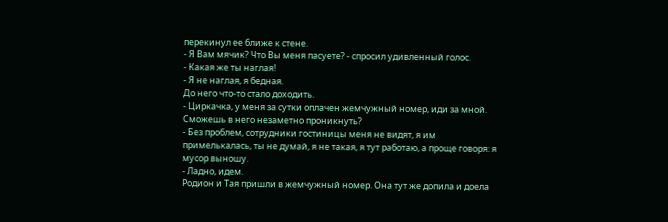перекинул ее ближе к стене.
- Я Вам мячик? Что Вы меня пасуете? - спросил удивленный голос.
- Какая же ты наглая!
- Я не наглая, я бедная.
До него что-то стало доходить.
- Циркачка, у меня за сутки оплачен жемчужный номер, иди за мной. Сможешь в него незаметно проникнуть?
- Без проблем, сотрудники гостиницы меня не видят, я им примелькалась, ты не думай, я не такая, я тут работаю, а проще говоря: я мусор выношу.
- Ладно, идем.
Родион и Тая пришли в жемчужный номер. Она тут же допила и доела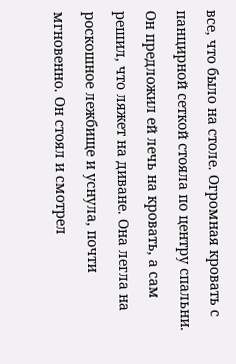все, что было на столе. Огромная кровать с панцирной сеткой стояла по центру спальни. Он предложил ей лечь на кровать, а сам решил, что ляжет на диване. Она легла на роскошное лежбище и уснула, почти мгновенно. Он стоял и смотрел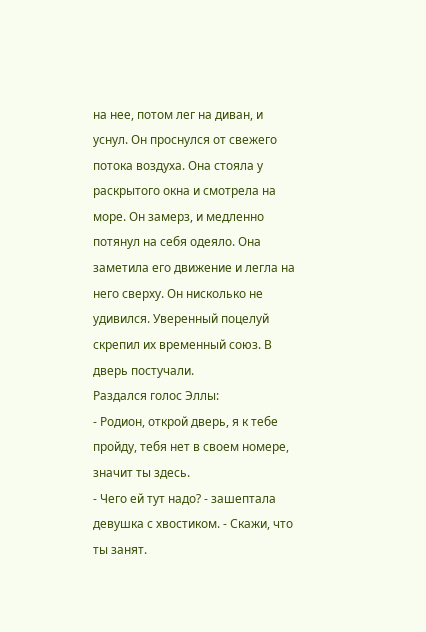на нее, потом лег на диван, и уснул. Он проснулся от свежего потока воздуха. Она стояла у раскрытого окна и смотрела на море. Он замерз, и медленно потянул на себя одеяло. Она заметила его движение и легла на него сверху. Он нисколько не удивился. Уверенный поцелуй скрепил их временный союз. В дверь постучали.
Раздался голос Эллы:
- Родион, открой дверь, я к тебе пройду, тебя нет в своем номере, значит ты здесь.
- Чего ей тут надо? - зашептала девушка с хвостиком. - Скажи, что ты занят.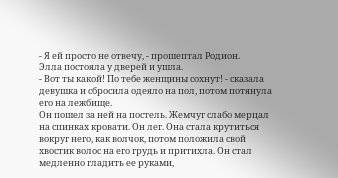- Я ей просто не отвечу, - прошептал Родион.
Элла постояла у дверей и ушла.
- Вот ты какой! По тебе женщины сохнут! - сказала девушка и сбросила одеяло на пол, потом потянула его на лежбище.
Он пошел за ней на постель. Жемчуг слабо мерцал на спинках кровати. Он лег. Она стала крутиться вокруг него, как волчок, потом положила свой хвостик волос на его грудь и притихла. Он стал медленно гладить ее руками,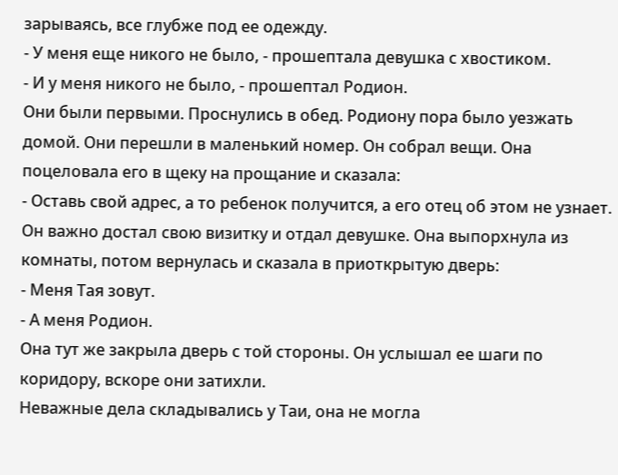зарываясь, все глубже под ее одежду.
- У меня еще никого не было, - прошептала девушка с хвостиком.
- И у меня никого не было, - прошептал Родион.
Они были первыми. Проснулись в обед. Родиону пора было уезжать домой. Они перешли в маленький номер. Он собрал вещи. Она поцеловала его в щеку на прощание и сказала:
- Оставь свой адрес, а то ребенок получится, а его отец об этом не узнает.
Он важно достал свою визитку и отдал девушке. Она выпорхнула из комнаты, потом вернулась и сказала в приоткрытую дверь:
- Меня Тая зовут.
- А меня Родион.
Она тут же закрыла дверь с той стороны. Он услышал ее шаги по коридору, вскоре они затихли.
Неважные дела складывались у Таи, она не могла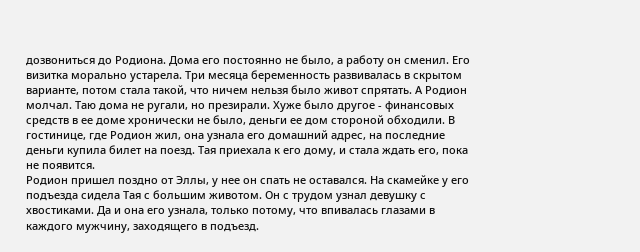дозвониться до Родиона. Дома его постоянно не было, а работу он сменил. Его визитка морально устарела. Три месяца беременность развивалась в скрытом варианте, потом стала такой, что ничем нельзя было живот спрятать. А Родион молчал. Таю дома не ругали, но презирали. Хуже было другое - финансовых средств в ее доме хронически не было, деньги ее дом стороной обходили. В гостинице, где Родион жил, она узнала его домашний адрес, на последние деньги купила билет на поезд. Тая приехала к его дому, и стала ждать его, пока не появится.
Родион пришел поздно от Эллы, у нее он спать не оставался. На скамейке у его подъезда сидела Тая с большим животом. Он с трудом узнал девушку с хвостиками. Да и она его узнала, только потому, что впивалась глазами в каждого мужчину, заходящего в подъезд.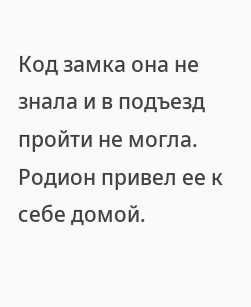Код замка она не знала и в подъезд пройти не могла. Родион привел ее к себе домой.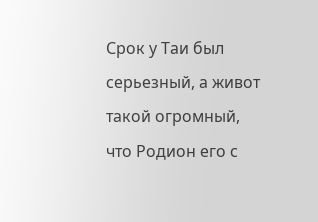Срок у Таи был серьезный, а живот такой огромный, что Родион его с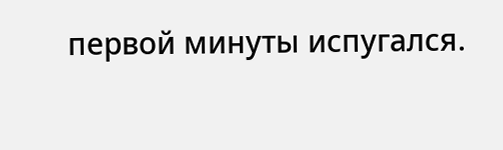первой минуты испугался.